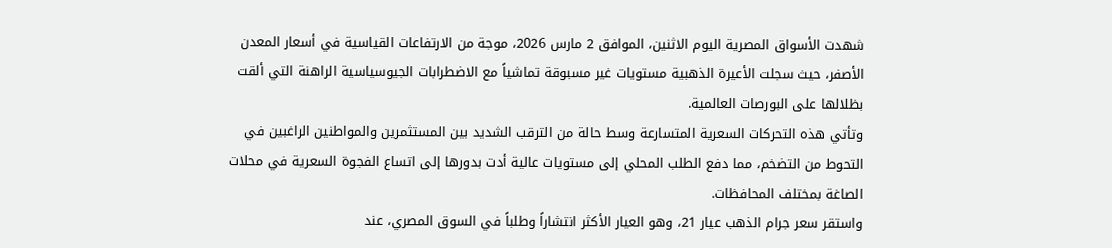شهدت الأسواق المصرية اليوم الاثنين، الموافق 2 مارس 2026، موجة من الارتفاعات القياسية في أسعار المعدن الأصفر، حيث سجلت الأعيرة الذهبية مستويات غير مسبوقة تماشياً مع الاضطرابات الجيوسياسية الراهنة التي ألقت بظلالها على البورصات العالمية.
وتأتي هذه التحركات السعرية المتسارعة وسط حالة من الترقب الشديد بين المستثمرين والمواطنين الراغبين في التحوط من التضخم، مما دفع الطلب المحلي إلى مستويات عالية أدت بدورها إلى اتساع الفجوة السعرية في محلات الصاغة بمختلف المحافظات.
واستقر سعر جرام الذهب عيار 21، وهو العيار الأكثر انتشاراً وطلباً في السوق المصري، عند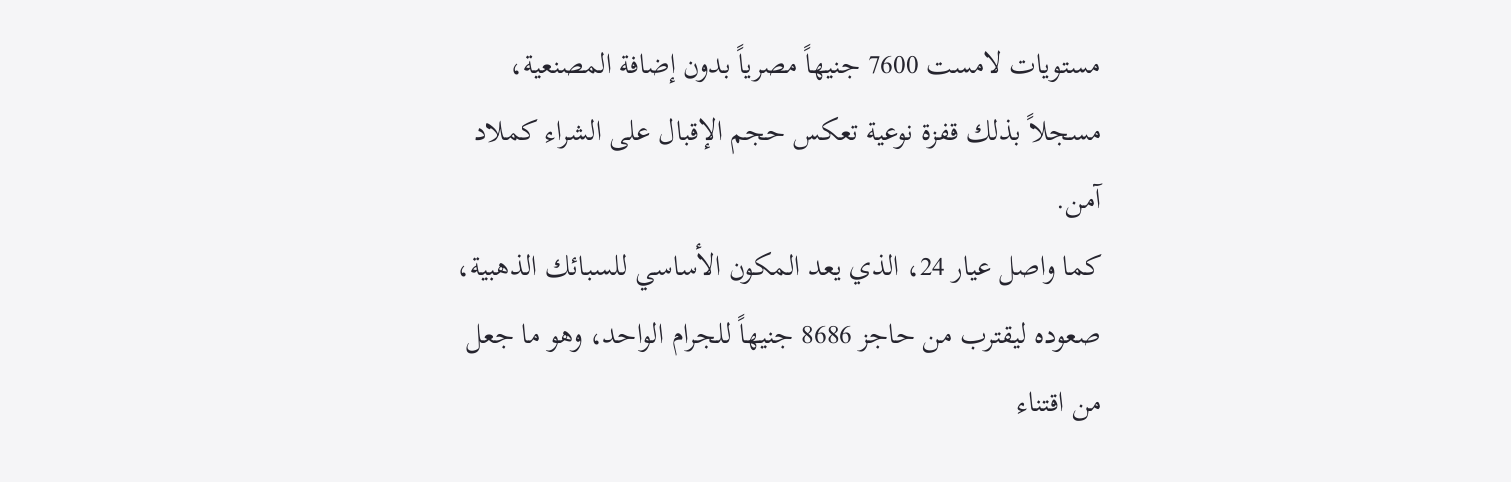مستويات لامست 7600 جنيهاً مصرياً بدون إضافة المصنعية، مسجلاً بذلك قفزة نوعية تعكس حجم الإقبال على الشراء كملاد آمن.
كما واصل عيار 24، الذي يعد المكون الأساسي للسبائك الذهبية، صعوده ليقترب من حاجز 8686 جنيهاً للجرام الواحد، وهو ما جعل من اقتناء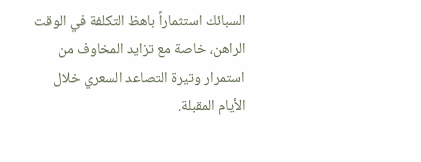السبائك استثماراً باهظ التكلفة في الوقت الراهن، خاصة مع تزايد المخاوف من استمرار وتيرة التصاعد السعري خلال الأيام المقبلة.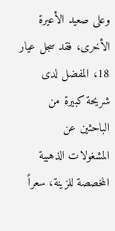وعلى صعيد الأعيرة الأخرى، فقد سجل عيار 18، المفضل لدى شريحة كبيرة من الباحثين عن المشغولات الذهبية المخصصة للزينة، سعراً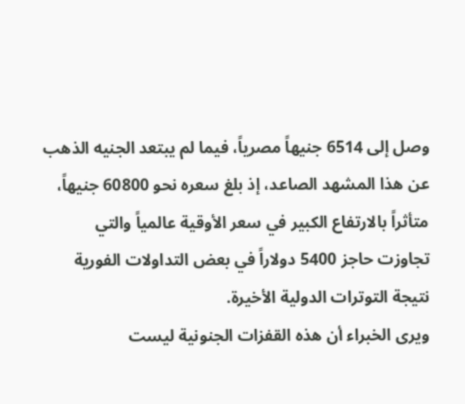وصل إلى 6514 جنيهاً مصرياً، فيما لم يبتعد الجنيه الذهب عن هذا المشهد الصاعد، إذ بلغ سعره نحو 60800 جنيهاً، متأثراً بالارتفاع الكبير في سعر الأوقية عالمياً والتي تجاوزت حاجز 5400 دولاراً في بعض التداولات الفورية نتيجة التوترات الدولية الأخيرة.
ويرى الخبراء أن هذه القفزات الجنونية ليست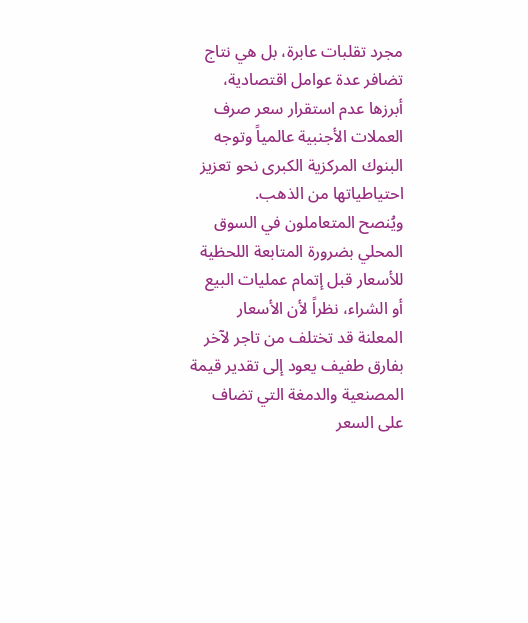مجرد تقلبات عابرة، بل هي نتاج تضافر عدة عوامل اقتصادية، أبرزها عدم استقرار سعر صرف العملات الأجنبية عالمياً وتوجه البنوك المركزية الكبرى نحو تعزيز احتياطياتها من الذهب.
ويُنصح المتعاملون في السوق المحلي بضرورة المتابعة اللحظية للأسعار قبل إتمام عمليات البيع أو الشراء، نظراً لأن الأسعار المعلنة قد تختلف من تاجر لآخر بفارق طفيف يعود إلى تقدير قيمة المصنعية والدمغة التي تضاف على السعر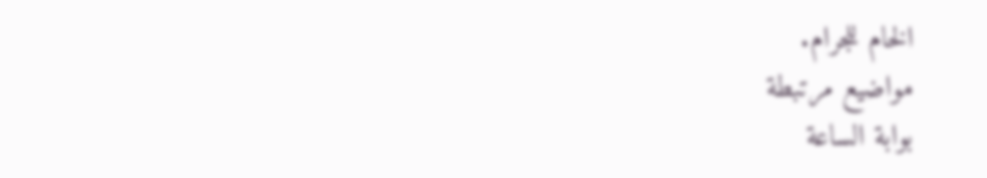الخام للجرام.
مواضيع مرتبطة
بوابة الساعة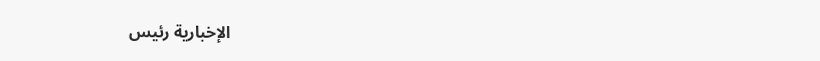الإخبارية رئيس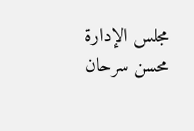مجلس الإدارة محسن سرحان